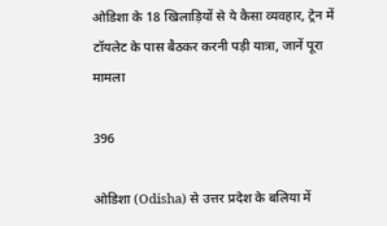ओडिशा के 18 खिलाड़ियों से ये कैसा व्यवहार, ट्रेन में टॉयलेट के पास बैठकर करनी पड़ी यात्रा, जानें पूरा मामला

396

ओडिशा (Odisha) से उत्तर प्रदेश के बलिया में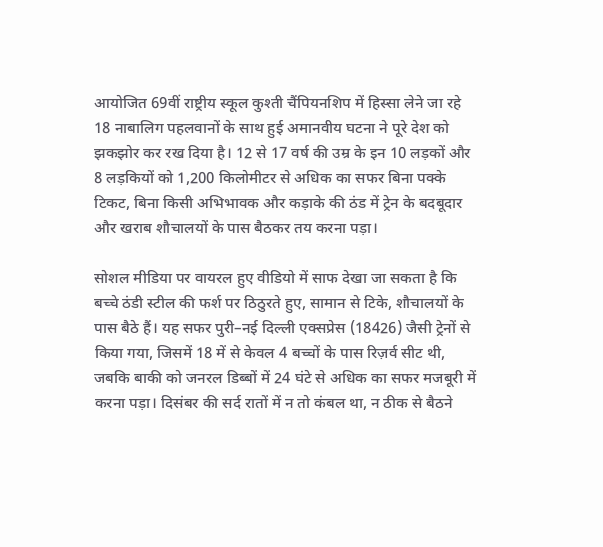आयोजित 69वीं राष्ट्रीय स्कूल कुश्ती चैंपियनशिप में हिस्सा लेने जा रहे 18 नाबालिग पहलवानों के साथ हुई अमानवीय घटना ने पूरे देश को झकझोर कर रख दिया है। 12 से 17 वर्ष की उम्र के इन 10 लड़कों और 8 लड़कियों को 1,200 किलोमीटर से अधिक का सफर बिना पक्के टिकट, बिना किसी अभिभावक और कड़ाके की ठंड में ट्रेन के बदबूदार और खराब शौचालयों के पास बैठकर तय करना पड़ा।

सोशल मीडिया पर वायरल हुए वीडियो में साफ देखा जा सकता है कि बच्चे ठंडी स्टील की फर्श पर ठिठुरते हुए, सामान से टिके, शौचालयों के पास बैठे हैं। यह सफर पुरी–नई दिल्ली एक्सप्रेस (18426) जैसी ट्रेनों से किया गया, जिसमें 18 में से केवल 4 बच्चों के पास रिज़र्व सीट थी, जबकि बाकी को जनरल डिब्बों में 24 घंटे से अधिक का सफर मजबूरी में करना पड़ा। दिसंबर की सर्द रातों में न तो कंबल था, न ठीक से बैठने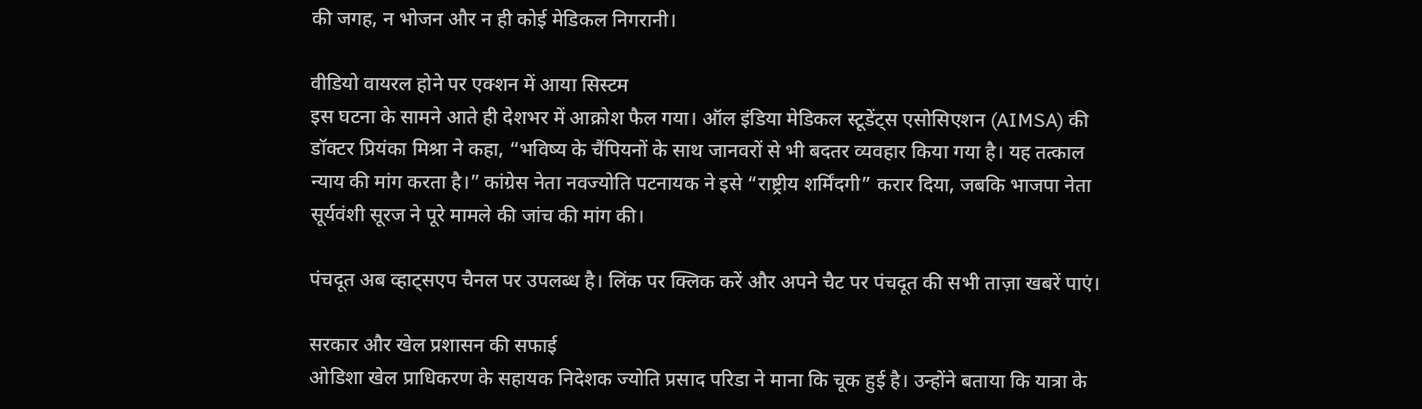की जगह, न भोजन और न ही कोई मेडिकल निगरानी।

वीडियो वायरल होने पर एक्शन में आया सिस्टम
इस घटना के सामने आते ही देशभर में आक्रोश फैल गया। ऑल इंडिया मेडिकल स्टूडेंट्स एसोसिएशन (AIMSA) की डॉक्टर प्रियंका मिश्रा ने कहा, “भविष्य के चैंपियनों के साथ जानवरों से भी बदतर व्यवहार किया गया है। यह तत्काल न्याय की मांग करता है।” कांग्रेस नेता नवज्योति पटनायक ने इसे “राष्ट्रीय शर्मिंदगी” करार दिया, जबकि भाजपा नेता सूर्यवंशी सूरज ने पूरे मामले की जांच की मांग की।

पंचदूत अब व्हाट्सएप चैनल पर उपलब्ध है। लिंक पर क्लिक करें और अपने चैट पर पंचदूत की सभी ताज़ा खबरें पाएं।

सरकार और खेल प्रशासन की सफाई
ओडिशा खेल प्राधिकरण के सहायक निदेशक ज्योति प्रसाद परिडा ने माना कि चूक हुई है। उन्होंने बताया कि यात्रा के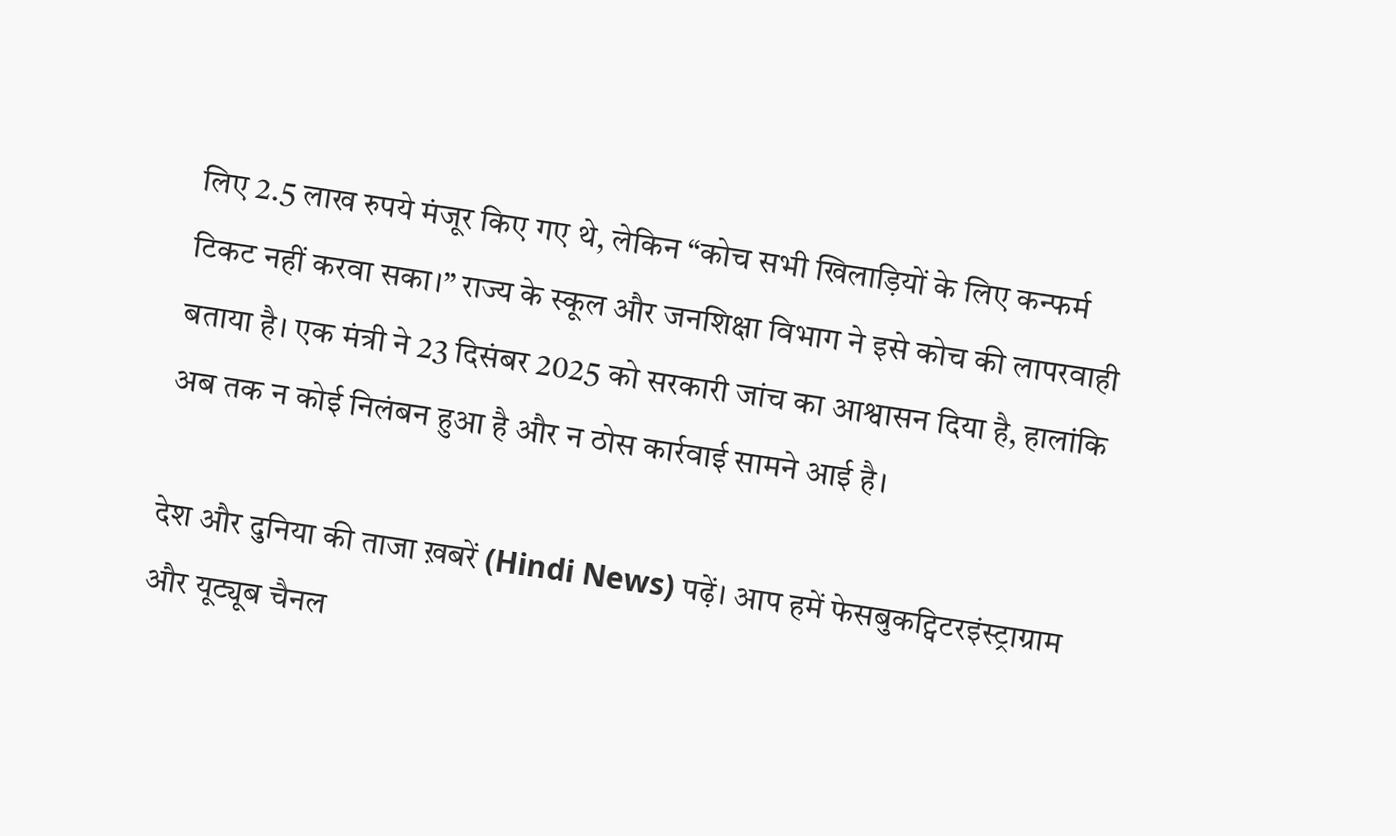लिए 2.5 लाख रुपये मंजूर किए गए थे, लेकिन “कोच सभी खिलाड़ियों के लिए कन्फर्म टिकट नहीं करवा सका।” राज्य के स्कूल और जनशिक्षा विभाग ने इसे कोच की लापरवाही बताया है। एक मंत्री ने 23 दिसंबर 2025 को सरकारी जांच का आश्वासन दिया है, हालांकि अब तक न कोई निलंबन हुआ है और न ठोस कार्रवाई सामने आई है।

देश और दुनिया की ताजा ख़बरें (Hindi News) पढ़ें। आप हमें फेसबुकट्विटरइंस्ट्राग्राम और यूट्यूब चैनल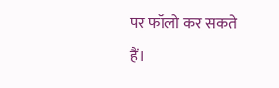पर फॉलो कर सकते हैं।